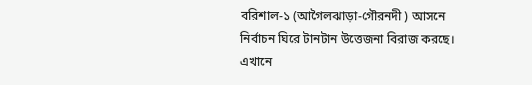বরিশাল-১ (আগৈলঝাড়া-গৌরনদী ) আসনে নির্বাচন ঘিরে টানটান উত্তেজনা বিরাজ করছে। এখানে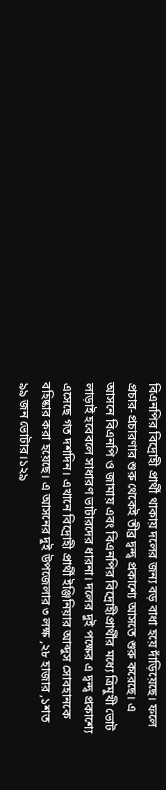বিএনপির বিদ্রোহী প্রার্থী থাকায় দলের জন্য বড় বাধা হয়ে দাঁড়িয়েছে। ফলে প্রচার-প্রচারণার শুরু থেকেই তীব্র দ্বন্দ্ব প্রকাশ্যে আসতে শুরু করেছে। এ আসনে বিএনপি ও জামায় এবং বিএনপির বিদ্রোহীপ্রার্থীর মধ্যে ত্রিমুখী ভোট লাড়াই হবেবলে সাধারণ ভাটারদের ধারনা। দলের দুই পক্ষের এ দ্বন্দ্ব প্রকাশ্যে এসেছে গত দশদিন। এখানে বিদ্রোহী প্রার্থী ইঞ্জিনিয়ার আব্দুস সোবহানকে বহিষ্কার করা হয়েছে। এ আসনের দুই উপজেলার ৩ লক্ষ ,২৮ হাজার ,১শত ৯৯ জন ভোটার।১২৯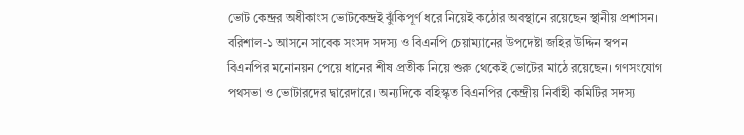ভোট কেন্দ্রর অধীকাংস ভোটকেন্দ্রই ঝুঁকিপূর্ণ ধরে নিয়েই কঠোর অবস্থানে রয়েছেন স্থানীয় প্রশাসন। বরিশাল-১ আসনে সাবেক সংসদ সদস্য ও বিএনপি চেয়াম্যানের উপদেষ্টা জহির উদ্দিন স্বপন বিএনপির মনোনয়ন পেয়ে ধানের শীষ প্রতীক নিয়ে শুরু থেকেই ভোটের মাঠে রয়েছেন। গণসংযোগ পথসভা ও ভোটারদের দ্বারেদারে। অন্যদিকে বহিস্কৃত বিএনপির কেন্দ্রীয় নির্বাহী কমিটির সদস্য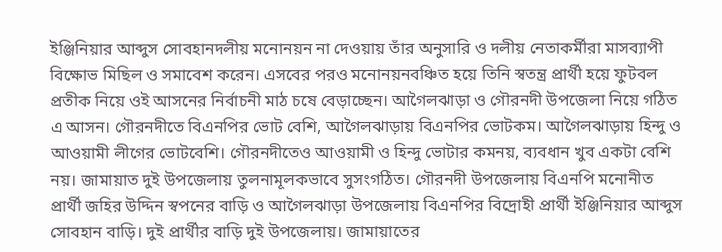ইঞ্জিনিয়ার আব্দুস সোবহানদলীয় মনোনয়ন না দেওয়ায় তাঁর অনুসারি ও দলীয় নেতাকর্মীরা মাসব্যাপী বিক্ষোভ মিছিল ও সমাবেশ করেন। এসবের পরও মনোনয়নবঞ্চিত হয়ে তিনি স্বতন্ত্র প্রার্থী হয়ে ফুটবল প্রতীক নিয়ে ওই আসনের নির্বাচনী মাঠ চষে বেড়াচ্ছেন। আগৈলঝাড়া ও গৌরনদী উপজেলা নিয়ে গঠিত এ আসন। গৌরনদীতে বিএনপির ভোট বেশি, আগৈলঝাড়ায় বিএনপির ভোটকম। আগৈলঝাড়ায় হিন্দু ও আওয়ামী লীগের ভোটবেশি। গৌরনদীতেও আওয়ামী ও হিন্দু ভোটার কমনয়, ব্যবধান খুব একটা বেশি নয়। জামায়াত দুই উপজেলায় তুলনামূলকভাবে সুসংগঠিত। গৌরনদী উপজেলায় বিএনপি মনোনীত প্রার্থী জহির উদ্দিন স্বপনের বাড়ি ও আগৈলঝাড়া উপজেলায় বিএনপির বিদ্রোহী প্রার্থী ইঞ্জিনিয়ার আব্দুস সোবহান বাড়ি। দুই প্রার্থীর বাড়ি দুই উপজেলায়। জামায়াতের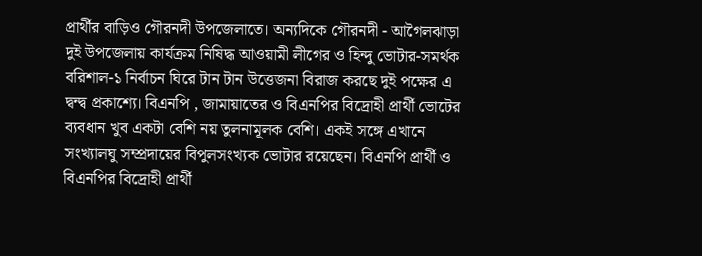প্রার্থীর বাড়িও গৌরনদী উপজেলাতে। অন্যদিকে গৌরনদী - আগৈলঝাড়া দুই উপজেলায় কার্যক্রম নিষিদ্ধ আওয়ামী লীগের ও হিন্দু ভোটার-সমর্থক বরিশাল-১ নির্বাচন ঘিরে টান টান উত্তেজনা বিরাজ করছে দুই পক্ষের এ দ্বন্দ্ব প্রকাশ্যে। বিএনপি , জামায়াতের ও বিএনপির বিদ্রোহী প্রার্থী ভোটের ব্যবধান খুব একটা বেশি নয় তুলনামূলক বেশি। একই সঙ্গে এখানে সংখ্যালঘু সম্প্রদায়ের বিপুলসংখ্যক ভোটার রয়েছেন। বিএনপি প্রার্থী ও বিএনপির বিদ্রোহী প্রার্থী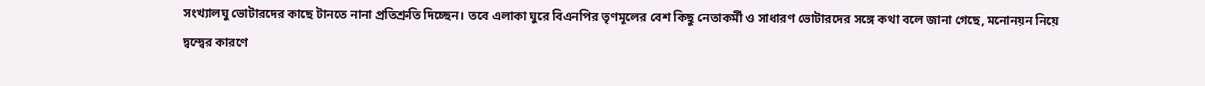সংখ্যালঘু ভোটারদের কাছে টানতে নানা প্রতিশ্রুতি দিচ্ছেন। তবে এলাকা ঘুরে বিএনপির তৃণমূলের বেশ কিছু নেতাকর্মী ও সাধারণ ভোটারদের সঙ্গে কথা বলে জানা গেছে, মনোনয়ন নিয়ে দ্বন্দ্বের কারণে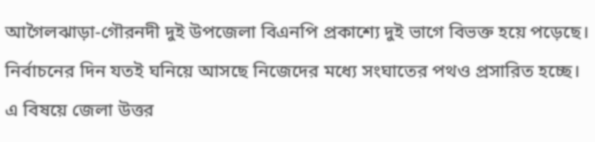আগৈলঝাড়া-গৌরনদী দুই উপজেলা বিএনপি প্রকাশ্যে দুই ভাগে বিভক্ত হয়ে পড়েছে। নির্বাচনের দিন যতই ঘনিয়ে আসছে নিজেদের মধ্যে সংঘাতের পথও প্রসারিত হচ্ছে। এ বিষয়ে জেলা উত্তর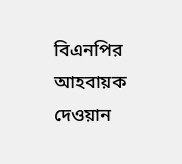বিএনপির আহবায়ক দেওয়ান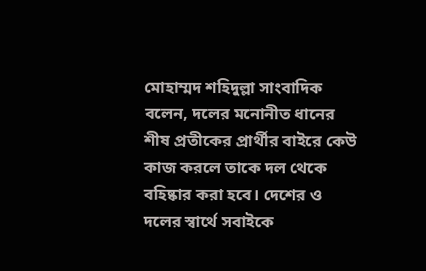মোহাম্মদ শহিদুল্লা সাংবাদিক বলেন, দলের মনোনীত ধানের শীষ প্রতীকের প্রার্থীর বাইরে কেউ কাজ করলে তাকে দল থেকে বহিষ্কার করা হবে। দেশের ও দলের স্বার্থে সবাইকে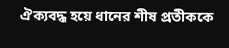ঐক্যবদ্ধ হয়ে ধানের শীষ প্রতীককে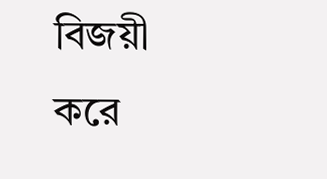বিজয়ী করে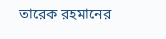তারেক রহমানের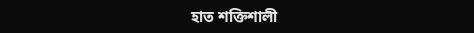হাত শক্তিশালী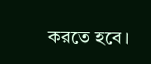করতে হবে।